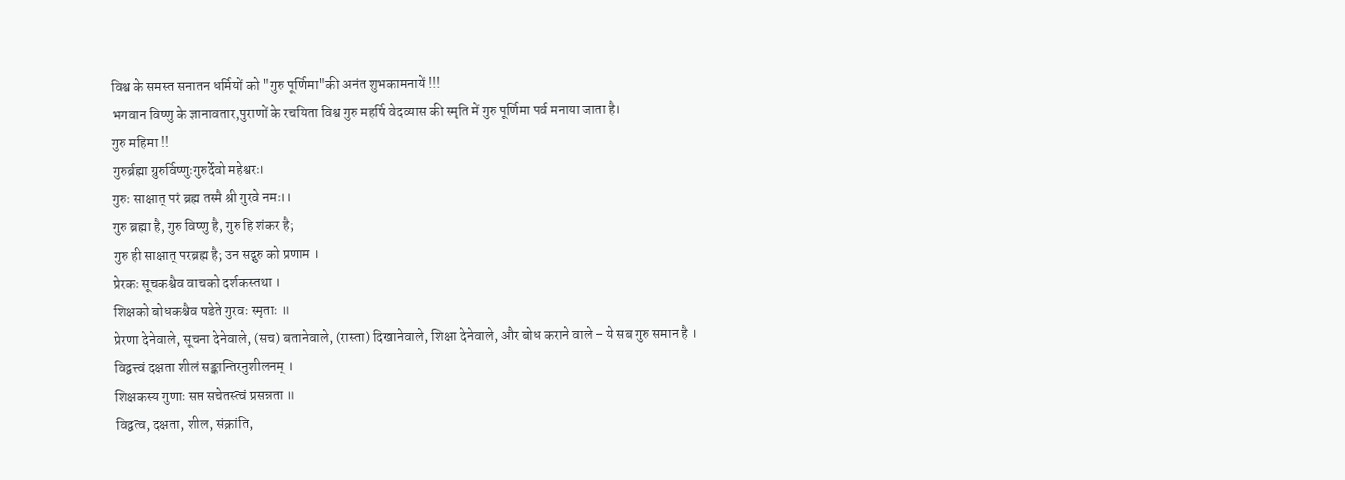विश्व के समस्त सनातन धर्मियों को "गुरु पूर्णिमा"की अनंत शुभकामनायें !!!
भगवान विष्णु के ज्ञानावतार,पुराणों के रचयिता विश्व गुरु महर्षि वेदव्यास की स्मृति में गुरु पूर्णिमा पर्व मनाया जाता है।
गुरु महिमा !!
गुरुर्ब्रह्मा ग्रुरुर्विष्णुःगुरुर्देवो महेश्वरः।
गुरुः साक्षात् परं ब्रह्म तस्मै श्री गुरवे नमः।।
गुरु ब्रह्मा है, गुरु विष्णु है, गुरु हि शंकर है;
गुरु ही साक्षात् परब्रह्म है; उन सद्गुरु को प्रणाम ।
प्रेरकः सूचकश्वैव वाचको दर्शकस्तथा ।
शिक्षको बोधकश्चैव षडेते गुरवः स्मृताः ॥
प्रेरणा देनेवाले, सूचना देनेवाले, (सच) बतानेवाले, (रास्ता) दिखानेवाले, शिक्षा देनेवाले, और बोध कराने वाले – ये सब गुरु समान है ।
विद्वत्त्वं दक्षता शीलं सङ्कान्तिरनुशीलनम् ।
शिक्षकस्य गुणाः सप्त सचेतस्त्वं प्रसन्नता ॥
विद्वत्व, दक्षता, शील, संक्रांति,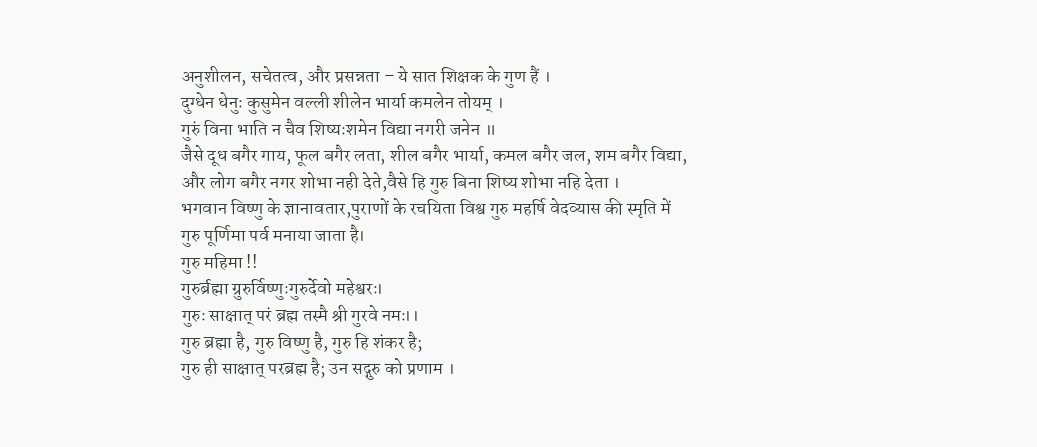अनुशीलन, सचेतत्व, और प्रसन्नता – ये सात शिक्षक के गुण हैं ।
दुग्धेन धेनुः कुसुमेन वल्ली शीलेन भार्या कमलेन तोयम् ।
गुरुं विना भाति न चैव शिष्यःशमेन विद्या नगरी जनेन ॥
जैसे दूध बगैर गाय, फूल बगैर लता, शील बगैर भार्या, कमल बगैर जल, शम बगैर विद्या, और लोग बगैर नगर शोभा नही देते,वैसे हि गुरु बिना शिष्य शोभा नहि देता ।
भगवान विष्णु के ज्ञानावतार,पुराणों के रचयिता विश्व गुरु महर्षि वेदव्यास की स्मृति में गुरु पूर्णिमा पर्व मनाया जाता है।
गुरु महिमा !!
गुरुर्ब्रह्मा ग्रुरुर्विष्णुःगुरुर्देवो महेश्वरः।
गुरुः साक्षात् परं ब्रह्म तस्मै श्री गुरवे नमः।।
गुरु ब्रह्मा है, गुरु विष्णु है, गुरु हि शंकर है;
गुरु ही साक्षात् परब्रह्म है; उन सद्गुरु को प्रणाम ।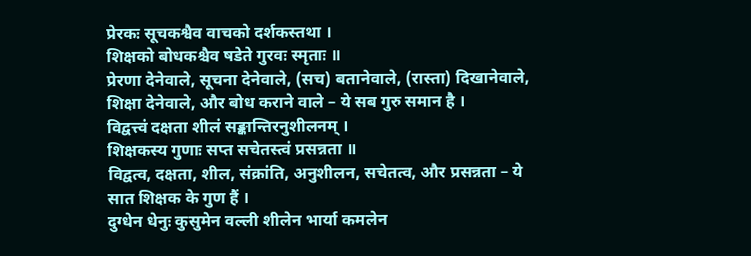प्रेरकः सूचकश्वैव वाचको दर्शकस्तथा ।
शिक्षको बोधकश्चैव षडेते गुरवः स्मृताः ॥
प्रेरणा देनेवाले, सूचना देनेवाले, (सच) बतानेवाले, (रास्ता) दिखानेवाले, शिक्षा देनेवाले, और बोध कराने वाले – ये सब गुरु समान है ।
विद्वत्त्वं दक्षता शीलं सङ्कान्तिरनुशीलनम् ।
शिक्षकस्य गुणाः सप्त सचेतस्त्वं प्रसन्नता ॥
विद्वत्व, दक्षता, शील, संक्रांति, अनुशीलन, सचेतत्व, और प्रसन्नता – ये सात शिक्षक के गुण हैं ।
दुग्धेन धेनुः कुसुमेन वल्ली शीलेन भार्या कमलेन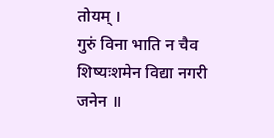तोयम् ।
गुरुं विना भाति न चैव शिष्यःशमेन विद्या नगरी जनेन ॥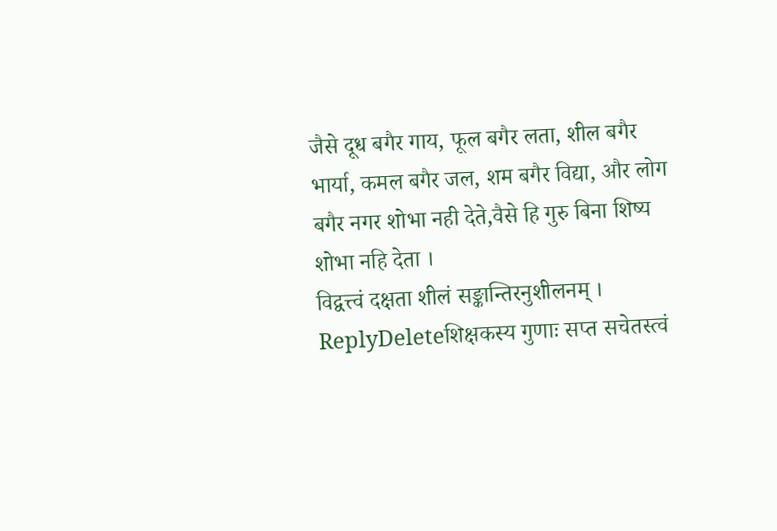जैसे दूध बगैर गाय, फूल बगैर लता, शील बगैर भार्या, कमल बगैर जल, शम बगैर विद्या, और लोग बगैर नगर शोभा नही देते,वैसे हि गुरु बिना शिष्य शोभा नहि देता ।
विद्वत्त्वं दक्षता शीलं सङ्कान्तिरनुशीलनम् ।
ReplyDeleteशिक्षकस्य गुणाः सप्त सचेतस्त्वं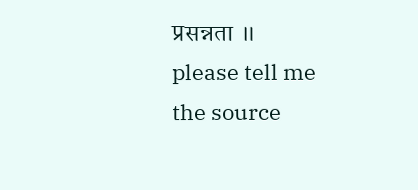प्रसन्नता ॥
please tell me the source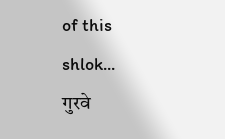of this shlok...
गुरवे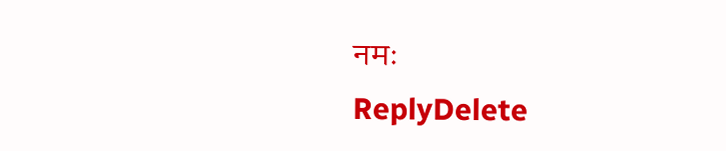नमः
ReplyDelete